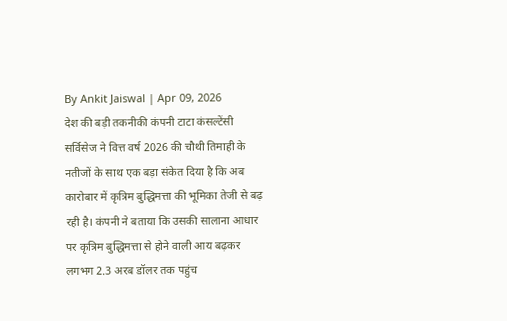By Ankit Jaiswal | Apr 09, 2026
देश की बड़ी तकनीकी कंपनी टाटा कंसल्टेंसी सर्विसेज ने वित्त वर्ष 2026 की चौथी तिमाही के नतीजों के साथ एक बड़ा संकेत दिया है कि अब कारोबार में कृत्रिम बुद्धिमत्ता की भूमिका तेजी से बढ़ रही है। कंपनी ने बताया कि उसकी सालाना आधार पर कृत्रिम बुद्धिमत्ता से होने वाली आय बढ़कर लगभग 2.3 अरब डॉलर तक पहुंच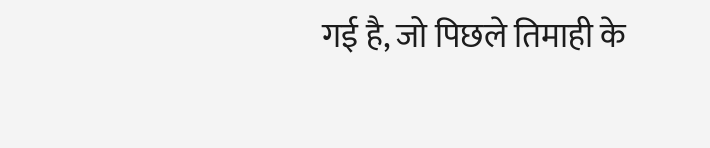गई है, जो पिछले तिमाही के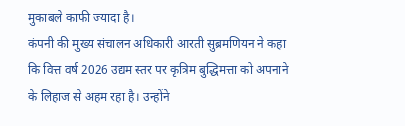मुकाबले काफी ज्यादा है।
कंपनी की मुख्य संचालन अधिकारी आरती सुब्रमणियन ने कहा कि वित्त वर्ष 2026 उद्यम स्तर पर कृत्रिम बुद्धिमत्ता को अपनाने के लिहाज से अहम रहा है। उन्होंने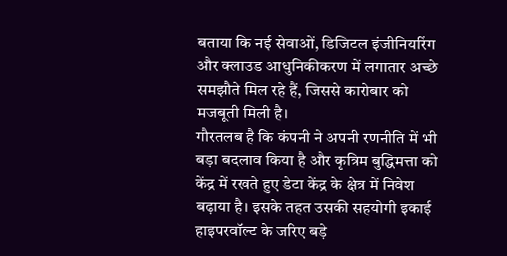बताया कि नई सेवाओं, डिजिटल इंजीनियरिंग और क्लाउड आधुनिकीकरण में लगातार अच्छे समझौते मिल रहे हैं, जिससे कारोबार को मजबूती मिली है।
गौरतलब है कि कंपनी ने अपनी रणनीति में भी बड़ा बदलाव किया है और कृत्रिम बुद्धिमत्ता को केंद्र में रखते हुए डेटा केंद्र के क्षेत्र में निवेश बढ़ाया है। इसके तहत उसकी सहयोगी इकाई हाइपरवॉल्ट के जरिए बड़े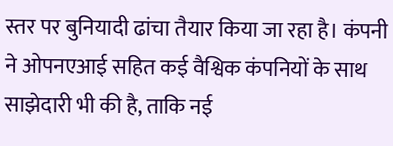स्तर पर बुनियादी ढांचा तैयार किया जा रहा है। कंपनी ने ओपनएआई सहित कई वैश्विक कंपनियों के साथ साझेदारी भी की है, ताकि नई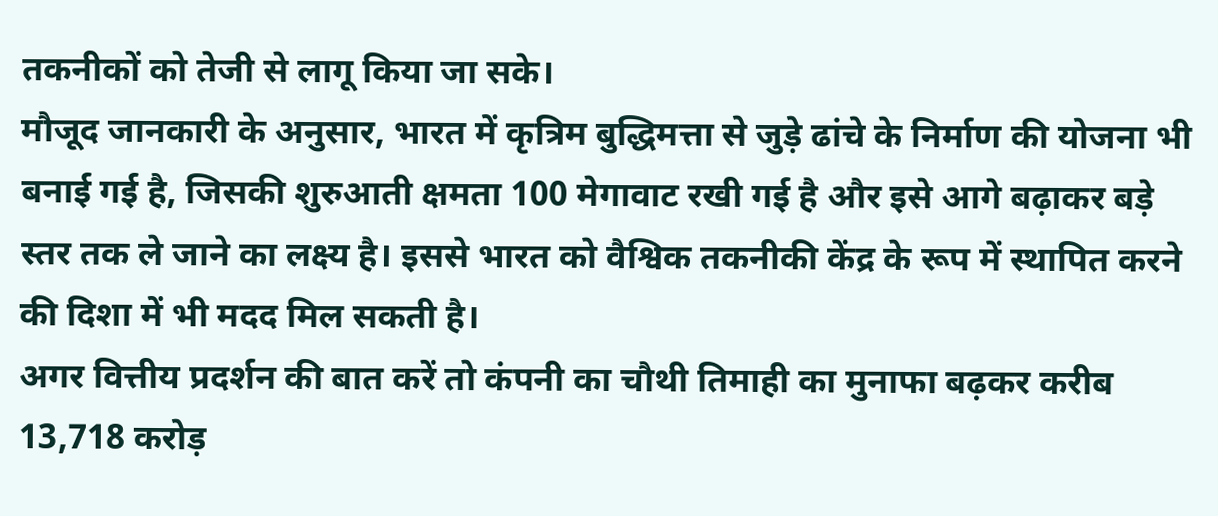तकनीकों को तेजी से लागू किया जा सके।
मौजूद जानकारी के अनुसार, भारत में कृत्रिम बुद्धिमत्ता से जुड़े ढांचे के निर्माण की योजना भी बनाई गई है, जिसकी शुरुआती क्षमता 100 मेगावाट रखी गई है और इसे आगे बढ़ाकर बड़े स्तर तक ले जाने का लक्ष्य है। इससे भारत को वैश्विक तकनीकी केंद्र के रूप में स्थापित करने की दिशा में भी मदद मिल सकती है।
अगर वित्तीय प्रदर्शन की बात करें तो कंपनी का चौथी तिमाही का मुनाफा बढ़कर करीब 13,718 करोड़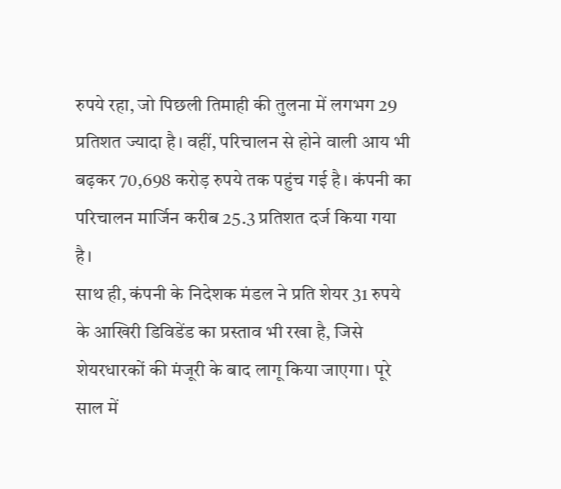रुपये रहा, जो पिछली तिमाही की तुलना में लगभग 29 प्रतिशत ज्यादा है। वहीं, परिचालन से होने वाली आय भी बढ़कर 70,698 करोड़ रुपये तक पहुंच गई है। कंपनी का परिचालन मार्जिन करीब 25.3 प्रतिशत दर्ज किया गया है।
साथ ही, कंपनी के निदेशक मंडल ने प्रति शेयर 31 रुपये के आखिरी डिविडेंड का प्रस्ताव भी रखा है, जिसे शेयरधारकों की मंजूरी के बाद लागू किया जाएगा। पूरे साल में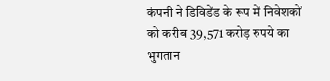कंपनी ने डिविडेंड के रूप में निवेशकों को करीब 39,571 करोड़ रुपये का भुगतान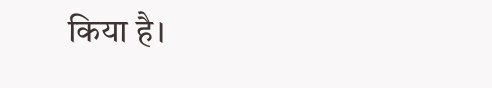किया है।